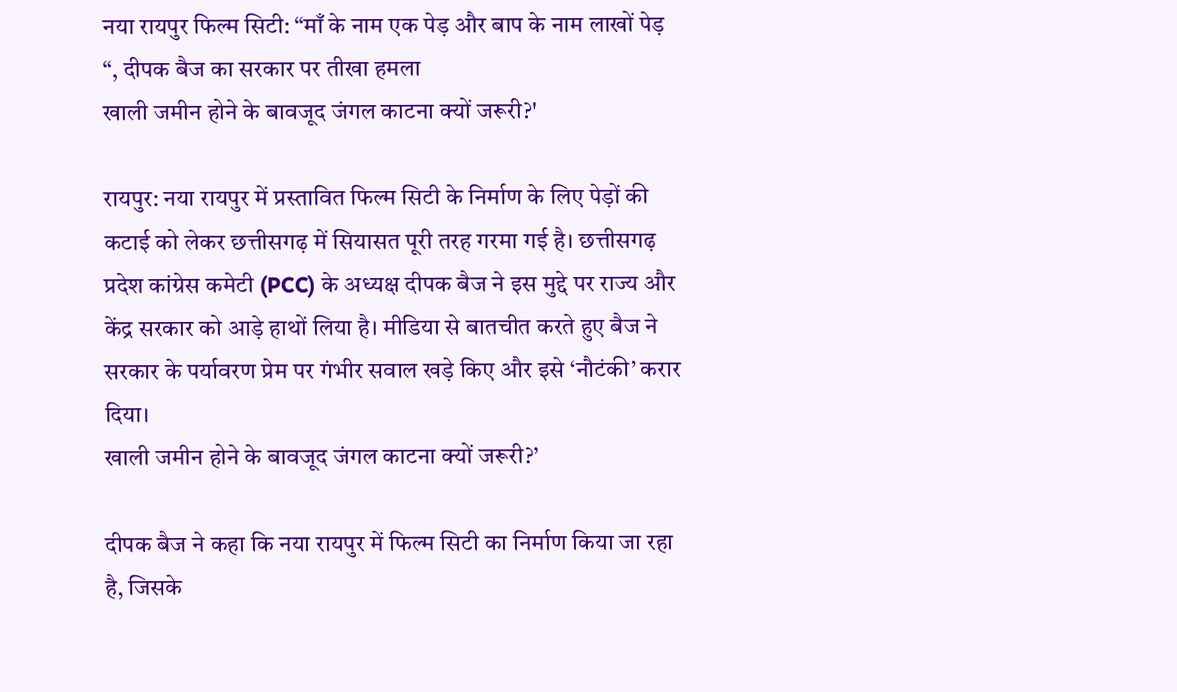नया रायपुर फिल्म सिटी: “माँ के नाम एक पेड़ और बाप के नाम लाखों पेड़ “, दीपक बैज का सरकार पर तीखा हमला
खाली जमीन होने के बावजूद जंगल काटना क्यों जरूरी?'

रायपुर: नया रायपुर में प्रस्तावित फिल्म सिटी के निर्माण के लिए पेड़ों की कटाई को लेकर छत्तीसगढ़ में सियासत पूरी तरह गरमा गई है। छत्तीसगढ़ प्रदेश कांग्रेस कमेटी (PCC) के अध्यक्ष दीपक बैज ने इस मुद्दे पर राज्य और केंद्र सरकार को आड़े हाथों लिया है। मीडिया से बातचीत करते हुए बैज ने सरकार के पर्यावरण प्रेम पर गंभीर सवाल खड़े किए और इसे ‘नौटंकी’ करार दिया।
खाली जमीन होने के बावजूद जंगल काटना क्यों जरूरी?’

दीपक बैज ने कहा कि नया रायपुर में फिल्म सिटी का निर्माण किया जा रहा है, जिसके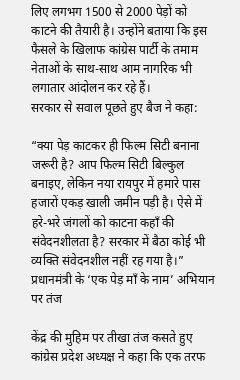लिए लगभग 1500 से 2000 पेड़ों को काटने की तैयारी है। उन्होंने बताया कि इस फैसले के खिलाफ कांग्रेस पार्टी के तमाम नेताओं के साथ-साथ आम नागरिक भी लगातार आंदोलन कर रहे हैं।
सरकार से सवाल पूछते हुए बैज ने कहा:

“क्या पेड़ काटकर ही फिल्म सिटी बनाना जरूरी है? आप फिल्म सिटी बिल्कुल बनाइए, लेकिन नया रायपुर में हमारे पास हजारों एकड़ खाली जमीन पड़ी है। ऐसे में हरे-भरे जंगलों को काटना कहाँ की संवेदनशीलता है? सरकार में बैठा कोई भी व्यक्ति संवेदनशील नहीं रह गया है।”
प्रधानमंत्री के ‘एक पेड़ माँ के नाम’ अभियान पर तंज

केंद्र की मुहिम पर तीखा तंज कसते हुए कांग्रेस प्रदेश अध्यक्ष ने कहा कि एक तरफ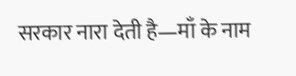सरकार नारा देती है—माँ के नाम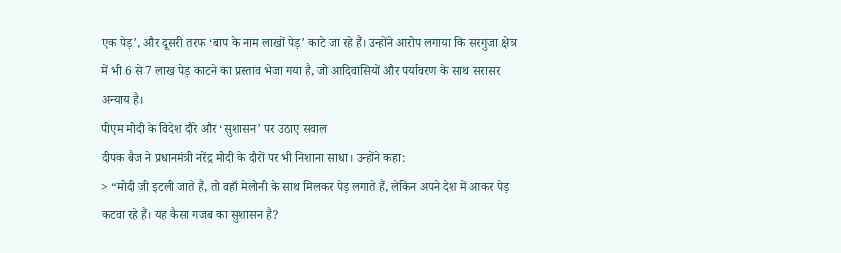एक पेड़’, और दूसरी तरफ ‘बाप के नाम लाखों पेड़’ काटे जा रहे हैं। उन्होंने आरोप लगाया कि सरगुजा क्षेत्र में भी 6 से 7 लाख पेड़ काटने का प्रस्ताव भेजा गया है, जो आदिवासियों और पर्यावरण के साथ सरासर अन्याय है।
पीएम मोदी के विदेश दौरे और ‘सुशासन’ पर उठाए सवाल
दीपक बैज ने प्रधानमंत्री नरेंद्र मोदी के दौरों पर भी निशाना साधा। उन्होंने कहा:
> “मोदी जी इटली जाते हैं, तो वहाँ मेलोनी के साथ मिलकर पेड़ लगाते हैं, लेकिन अपने देश में आकर पेड़ कटवा रहे हैं। यह कैसा गजब का सुशासन है?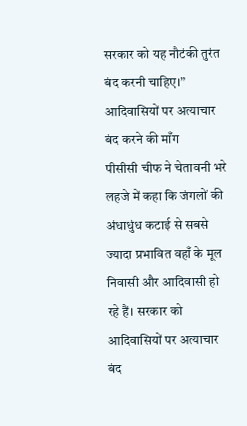सरकार को यह नौटंकी तुरंत बंद करनी चाहिए।”
आदिवासियों पर अत्याचार बंद करने की माँग
पीसीसी चीफ ने चेतावनी भरे लहजे में कहा कि जंगलों की अंधाधुंध कटाई से सबसे ज्यादा प्रभावित वहाँ के मूल निवासी और आदिवासी हो रहे हैं। सरकार को आदिवासियों पर अत्याचार बंद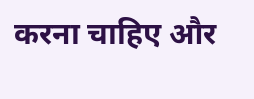करना चाहिए और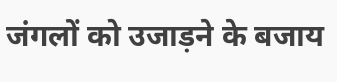जंगलों को उजाड़ने के बजाय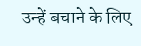उन्हें बचाने के लिए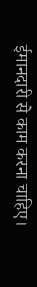ईमानदारी से काम करना चाहिए।